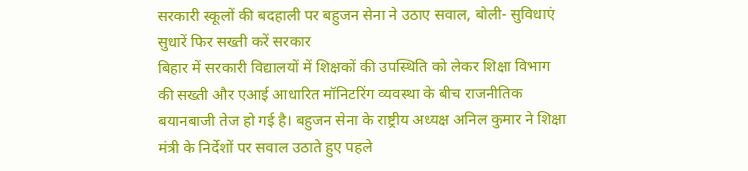सरकारी स्कूलों की बदहाली पर बहुजन सेना ने उठाए सवाल, बोली- सुविधाएं सुधारें फिर सख्ती करें सरकार
बिहार में सरकारी विद्यालयों में शिक्षकों की उपस्थिति को लेकर शिक्षा विभाग की सख्ती और एआई आधारित मॉनिटरिंग व्यवस्था के बीच राजनीतिक बयानबाजी तेज हो गई है। बहुजन सेना के राष्ट्रीय अध्यक्ष अनिल कुमार ने शिक्षा मंत्री के निर्देशों पर सवाल उठाते हुए पहले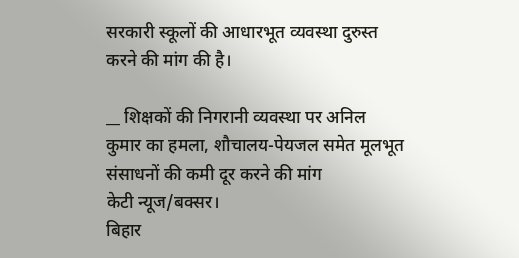सरकारी स्कूलों की आधारभूत व्यवस्था दुरुस्त करने की मांग की है।

__ शिक्षकों की निगरानी व्यवस्था पर अनिल कुमार का हमला, शौचालय-पेयजल समेत मूलभूत संसाधनों की कमी दूर करने की मांग
केटी न्यूज/बक्सर।
बिहार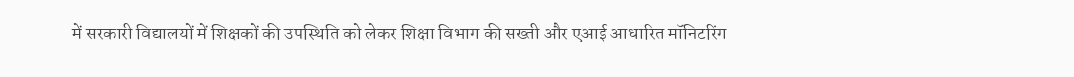में सरकारी विद्यालयों में शिक्षकों की उपस्थिति को लेकर शिक्षा विभाग की सख्ती और एआई आधारित मॉनिटरिंग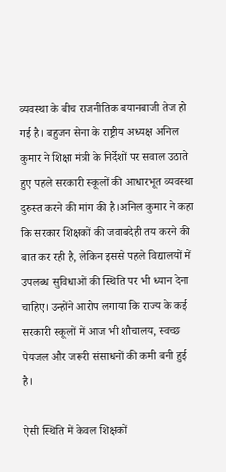व्यवस्था के बीच राजनीतिक बयानबाजी तेज हो गई है। बहुजन सेना के राष्ट्रीय अध्यक्ष अनिल कुमार ने शिक्षा मंत्री के निर्देशों पर सवाल उठाते हुए पहले सरकारी स्कूलों की आधारभूत व्यवस्था दुरुस्त करने की मांग की है।अनिल कुमार ने कहा कि सरकार शिक्षकों की जवाबदेही तय करने की बात कर रही है, लेकिन इससे पहले विद्यालयों में उपलब्ध सुविधाओं की स्थिति पर भी ध्यान देना चाहिए। उन्होंने आरोप लगाया कि राज्य के कई सरकारी स्कूलों में आज भी शौचालय, स्वच्छ पेयजल और जरूरी संसाधनों की कमी बनी हुई है।

ऐसी स्थिति में केवल शिक्षकों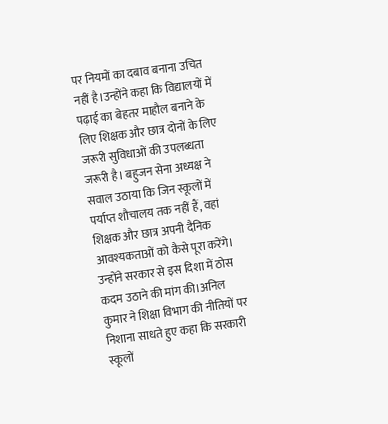पर नियमों का दबाव बनाना उचित नहीं है।उन्होंने कहा कि विद्यालयों में पढ़ाई का बेहतर माहौल बनाने के लिए शिक्षक और छात्र दोनों के लिए जरूरी सुविधाओं की उपलब्धता जरूरी है। बहुजन सेना अध्यक्ष ने सवाल उठाया कि जिन स्कूलों में पर्याप्त शौचालय तक नहीं हैं, वहां शिक्षक और छात्र अपनी दैनिक आवश्यकताओं को कैसे पूरा करेंगे। उन्होंने सरकार से इस दिशा में ठोस कदम उठाने की मांग की।अनिल कुमार ने शिक्षा विभाग की नीतियों पर निशाना साधते हुए कहा कि सरकारी स्कूलों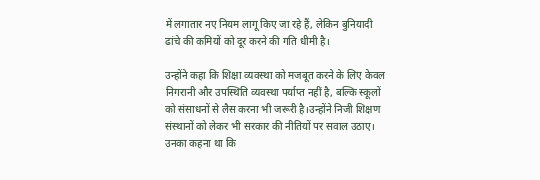में लगातार नए नियम लागू किए जा रहे हैं, लेकिन बुनियादी ढांचे की कमियों को दूर करने की गति धीमी है।

उन्होंने कहा कि शिक्षा व्यवस्था को मजबूत करने के लिए केवल निगरानी और उपस्थिति व्यवस्था पर्याप्त नहीं है, बल्कि स्कूलों को संसाधनों से लैस करना भी जरूरी है।उन्होंने निजी शिक्षण संस्थानों को लेकर भी सरकार की नीतियों पर सवाल उठाए। उनका कहना था कि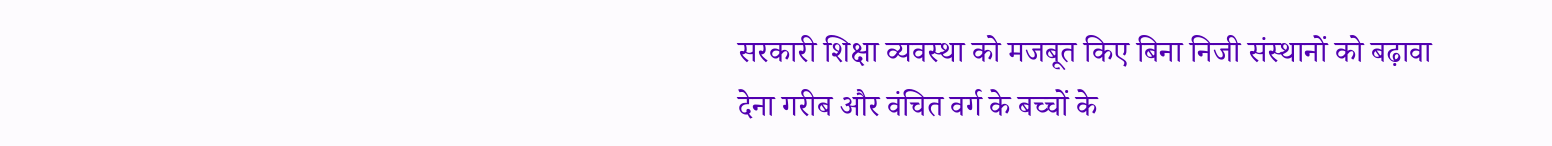सरकारी शिक्षा व्यवस्था को मजबूत किए बिना निजी संस्थानों को बढ़ावा देना गरीब और वंचित वर्ग के बच्चों के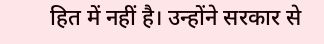हित में नहीं है। उन्होंने सरकार से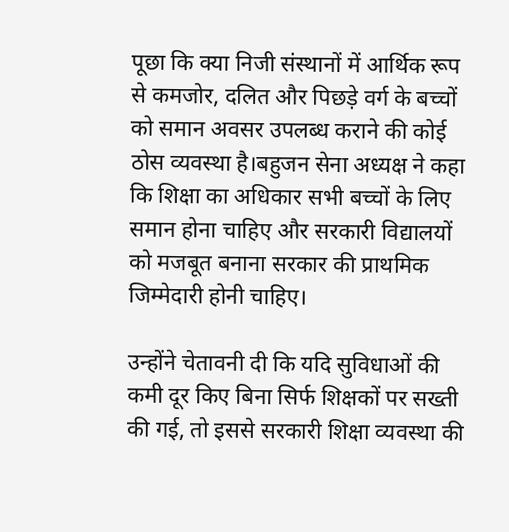पूछा कि क्या निजी संस्थानों में आर्थिक रूप से कमजोर, दलित और पिछड़े वर्ग के बच्चों को समान अवसर उपलब्ध कराने की कोई ठोस व्यवस्था है।बहुजन सेना अध्यक्ष ने कहा कि शिक्षा का अधिकार सभी बच्चों के लिए समान होना चाहिए और सरकारी विद्यालयों को मजबूत बनाना सरकार की प्राथमिक जिम्मेदारी होनी चाहिए।

उन्होंने चेतावनी दी कि यदि सुविधाओं की कमी दूर किए बिना सिर्फ शिक्षकों पर सख्ती की गई, तो इससे सरकारी शिक्षा व्यवस्था की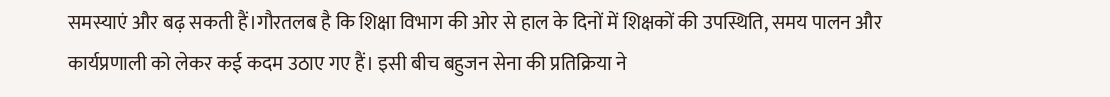समस्याएं और बढ़ सकती हैं।गौरतलब है कि शिक्षा विभाग की ओर से हाल के दिनों में शिक्षकों की उपस्थिति, समय पालन और कार्यप्रणाली को लेकर कई कदम उठाए गए हैं। इसी बीच बहुजन सेना की प्रतिक्रिया ने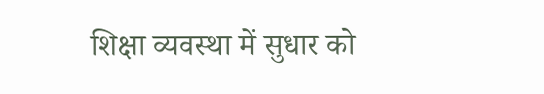शिक्षा व्यवस्था में सुधार को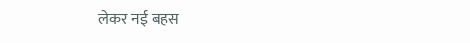लेकर नई बहस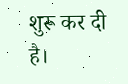शुरू कर दी है।